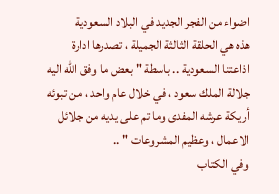اضواء من الفجر الجديد في البلاد السعودية
هذه هي الحلقة الثالثة الجميلة ، تصدرها ادارة اذاعتنا السعودية .. باسطة " بعض ما وفق الله اليه جلالة الملك سعود ، في خلال عام واحد ، من تبوئه أريكة عرشه المفدى وما تم على يديه من جلائل الاعمال ، وعظيم المشروعات " ..
وفي الكتاب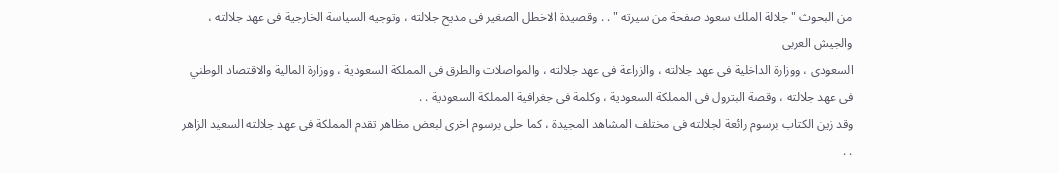من البحوث " جلالة الملك سعود صفحة من سيرته " . . وقصيدة الاخطل الصغير فى مديح جلالته ، وتوجيه السياسة الخارجية فى عهد جلالته ، والجيش العربى
السعودى ، ووزارة الداخلية فى عهد جلالته ، والزراعة فى عهد جلالته ، والمواصلات والطرق فى المملكة السعودية ، ووزارة المالية والاقتصاد الوطني فى عهد جلالته ، وقصة البترول فى المملكة السعودية ، وكلمة فى جغرافية المملكة السعودية . .
وقد زين الكتاب برسوم رائعة لجلالته فى مختلف المشاهد المجيدة ، كما حلى برسوم اخرى لبعض مظاهر تقدم المملكة فى عهد جلالته السعيد الزاهر . .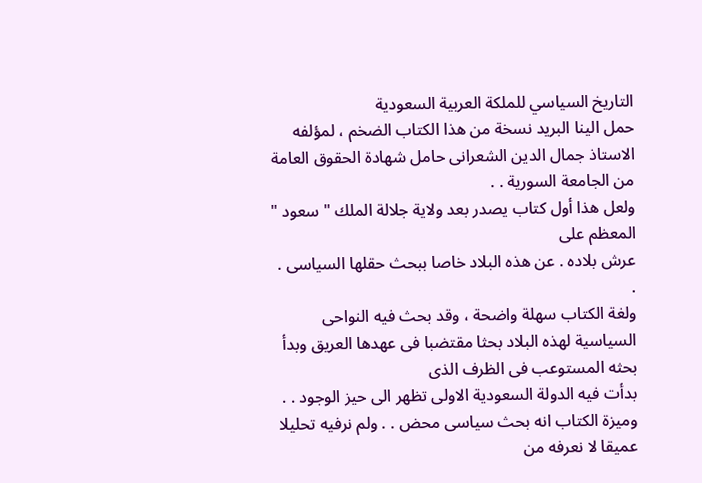التاريخ السياسي للملكة العربية السعودية
حمل الينا البريد نسخة من هذا الكتاب الضخم ، لمؤلفه الاستاذ جمال الدين الشعرانى حامل شهادة الحقوق العامة من الجامعة السورية . .
ولعل هذا أول كتاب يصدر بعد ولاية جلالة الملك " سعود " المعظم على
عرش بلاده . عن هذه البلاد خاصا ببحث حقلها السياسى . .
ولغة الكتاب سهلة واضحة ، وقد بحث فيه النواحى السياسية لهذه البلاد بحثا مقتضبا فى عهدها العريق وبدأ بحثه المستوعب فى الظرف الذى
بدأت فيه الدولة السعودية الاولى تظهر الى حيز الوجود . .
وميزة الكتاب انه بحث سياسى محض . . ولم نرفيه تحليلا عميقا لا نعرفه من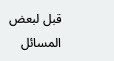قبل لبعض المسائل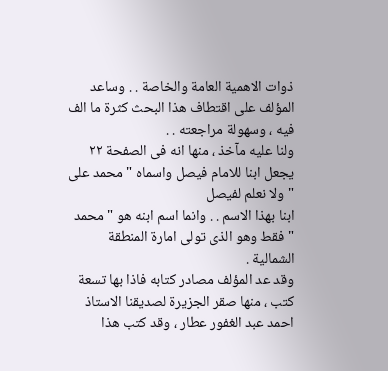ذوات الاهمية العامة والخاصة . . وساعد المؤلف على اقتطاف هذا البحث كثرة ما الف فيه ، وسهولة مراجعته . .
ولنا عليه مآخذ ، منها انه فى الصفحة ٢٢ يجعل ابنا للامام فيصل واسماه " محمد على " ولا نعلم لفيصل
ابنا بهذا الاسم . . وانما اسم ابنه هو " محمد " فقط وهو الذى تولى امارة المنطقة الشمالية .
وقد عد المؤلف مصادر كتابه فاذا بها تسعة كتب ، منها صقر الجزيرة لصديقنا الاستاذ احمد عبد الغفور عطار ، وقد كتب هذا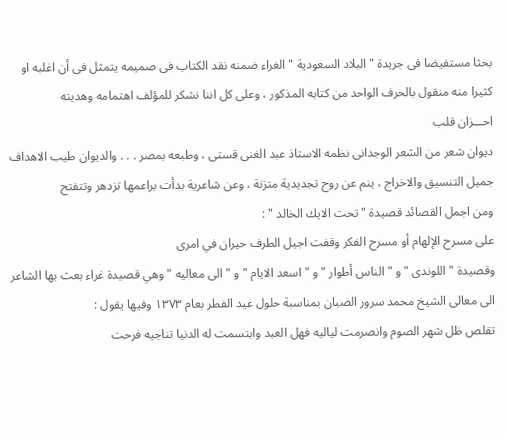بحثا مستفيضا فى جريدة " البلاد السعودية " الغراء ضمنه نقد الكتاب فى صميمه يتمثل فى أن اغلبه او كثيرا منه منقول بالحرف الواحد من كتابه المذكور ، وعلى كل اننا نشكر للمؤلف اهتمامه وهديته
احـــزان قلب
ديوان شعر من الشعر الوجدانى نظمه الاستاذ عبد الغنى قستى ، وطبعه بمصر . . . والديوان طيب الاهداف جميل التنسيق والاخراج ، ينم عن روح تجديدية متزنة ، وعن شاعرية بدأت براعمها تزدهر وتتفتح
ومن اجمل القصائد قصيدة " تحت الايك الخالد " :
على مسرح الإلهام أو مسرح الفكر وقفت اجيل الطرف حيران في امرى
وقصيدة " اللوندى " و " الناس أطوار " و " اسعد الايام " و " الى معاليه " وهي قصيدة غراء بعث بها الشاعر الى معالى الشيخ محمد سرور الصبان بمناسبة حلول عيد الفطر بعام ١٣٧٣ وفيها يقول :
تقلص ظل شهر الصوم وانصرمت لياليه فهل العبد وابتسمت له الدنيا تناجيه فرحت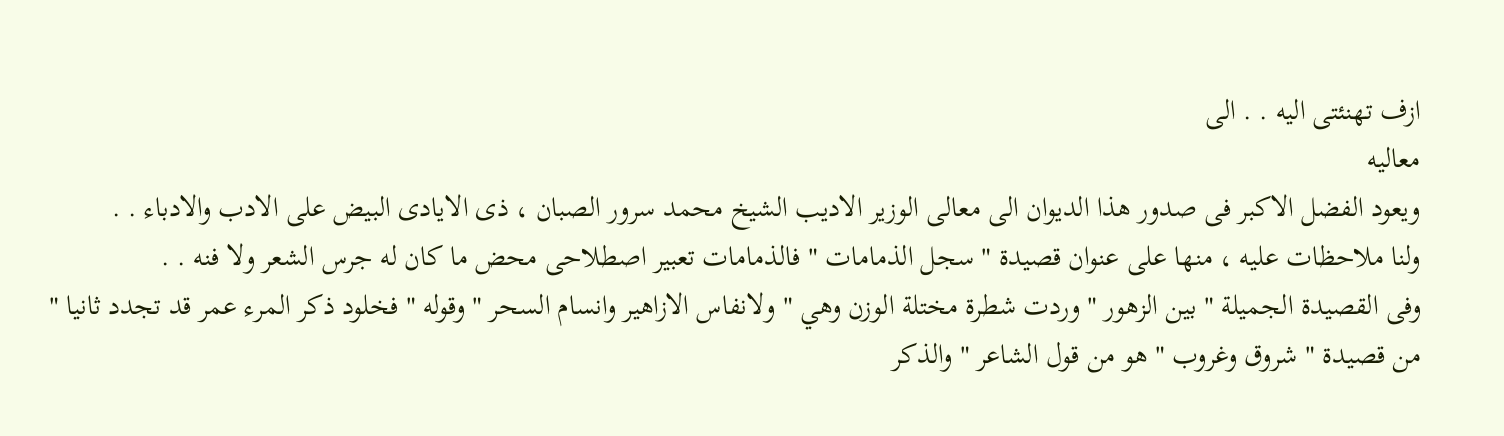ازف تهنئتى اليه . . الى
معاليه
ويعود الفضل الاكبر فى صدور هذا الديوان الى معالى الوزير الاديب الشيخ محمد سرور الصبان ، ذى الايادى البيض على الادب والادباء . .
ولنا ملاحظات عليه ، منها على عنوان قصيدة " سجل الذمامات " فالذمامات تعبير اصطلاحى محض ما كان له جرس الشعر ولا فنه . .
وفى القصيدة الجميلة " بين الزهور " وردت شطرة مختلة الوزن وهي " ولانفاس الازاهير وانسام السحر " وقوله " فخلود ذكر المرء عمر قد تجدد ثانيا " من قصيدة " شروق وغروب " هو من قول الشاعر " والذكر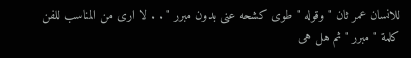للانسان عمر ثان " وقوله " طوى كشحه عنى بدون مبرر " . . لا ارى من المناسب للفن كلمة " مبرر " ثم هل هى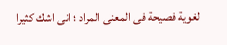لغوية فصيحة فى المعنى المراد ؛ انى اشك كثيرا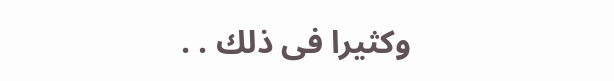وكثيرا فى ذلك . .